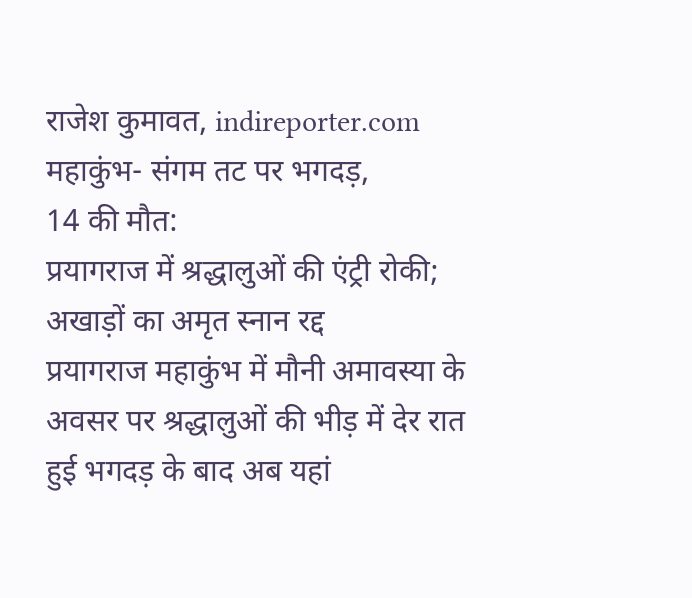राजेश कुमावत, indireporter.com
महाकुंभ- संगम तट पर भगदड़,
14 की मौत:
प्रयागराज में श्रद्धालुओं की एंट्री रोकी;
अखाड़ों का अमृत स्नान रद्द
प्रयागराज महाकुंभ में मौनी अमावस्या के अवसर पर श्रद्धालुओं की भीड़ में देर रात हुई भगदड़ के बाद अब यहां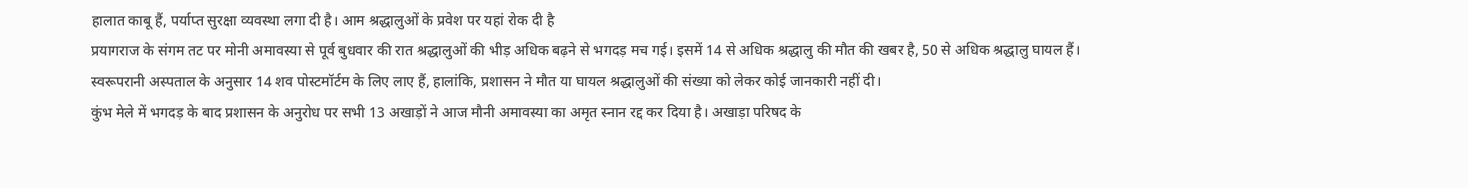हालात काबू हैं, पर्याप्त सुरक्षा व्यवस्था लगा दी है। आम श्रद्धालुओं के प्रवेश पर यहां रोक दी है
प्रयागराज के संगम तट पर मोनी अमावस्या से पूर्व बुधवार की रात श्रद्धालुओं की भीड़ अधिक बढ़ने से भगदड़ मच गई। इसमें 14 से अधिक श्रद्धालु की मौत की खबर है, 50 से अधिक श्रद्धालु घायल हैं।
स्वरूपरानी अस्पताल के अनुसार 14 शव पोस्टमॉर्टम के लिए लाए हैं, हालांकि, प्रशासन ने मौत या घायल श्रद्धालुओं की संख्या को लेकर कोई जानकारी नहीं दी।
कुंभ मेले में भगदड़ के बाद प्रशासन के अनुरोध पर सभी 13 अखाड़ों ने आज मौनी अमावस्या का अमृत स्नान रद्द कर दिया है। अखाड़ा परिषद के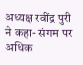अध्यक्ष रवींद्र पुरी ने कहा- संगम पर अधिक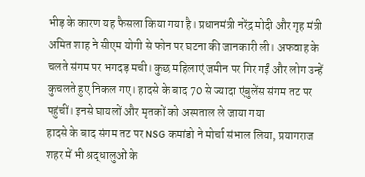भीड़ के कारण यह फैसला किया गया है। प्रधानमंत्री नरेंद्र मोदी और गृह मंत्री अमित शाह ने सीएम योगी से फोन पर घटना की जानकारी ली। अफवाह के चलते संगम पर भगदड़ मची। कुछ महिलाएं जमीन पर गिर गईं और लोग उन्हें कुचलते हुए निकल गए। हादसे के बाद 70 से ज्यादा एंबुलेंस संगम तट पर पहुंचीं। इनसे घायलों और मृतकों को अस्पताल ले जाया गया
हादसे के बाद संगम तट पर NSG कमांडो ने मोर्चा संभाल लिया, प्रयागराज शहर में भी श्रद्धालुओं के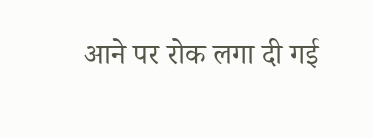आने पर रोक लगा दी गई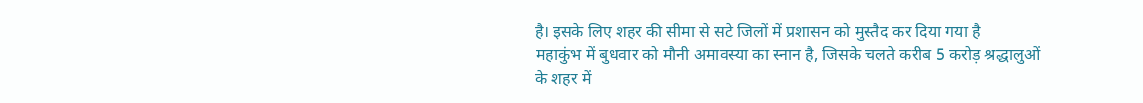है। इसके लिए शहर की सीमा से सटे जिलों में प्रशासन को मुस्तैद कर दिया गया है
महाकुंभ में बुधवार को मौनी अमावस्या का स्नान है, जिसके चलते करीब 5 करोड़ श्रद्धालुओं के शहर में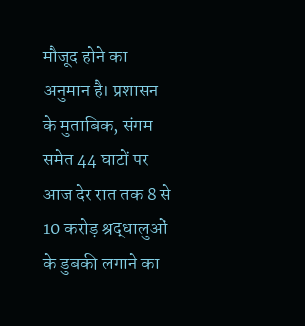मौजूद होने का अनुमान है। प्रशासन के मुताबिक, संगम समेत 44 घाटों पर आज देर रात तक 8 से 10 करोड़ श्रद्धालुओं के डुबकी लगाने का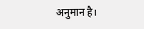अनुमान है।